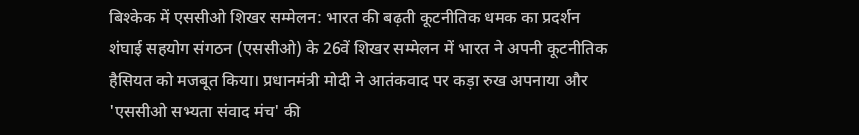बिश्केक में एससीओ शिखर सम्मेलन: भारत की बढ़ती कूटनीतिक धमक का प्रदर्शन
शंघाई सहयोग संगठन (एससीओ) के 26वें शिखर सम्मेलन में भारत ने अपनी कूटनीतिक हैसियत को मजबूत किया। प्रधानमंत्री मोदी ने आतंकवाद पर कड़ा रुख अपनाया और 'एससीओ सभ्यता संवाद मंच' की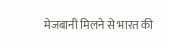मेजबानी मिलने से भारत की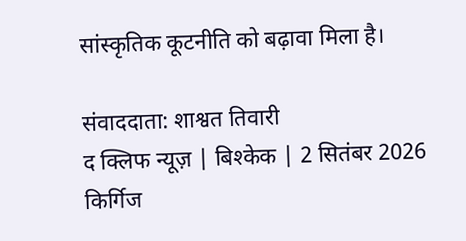सांस्कृतिक कूटनीति को बढ़ावा मिला है।

संवाददाता: शाश्वत तिवारी
द क्लिफ न्यूज़ | बिश्केक | 2 सितंबर 2026
किर्गिज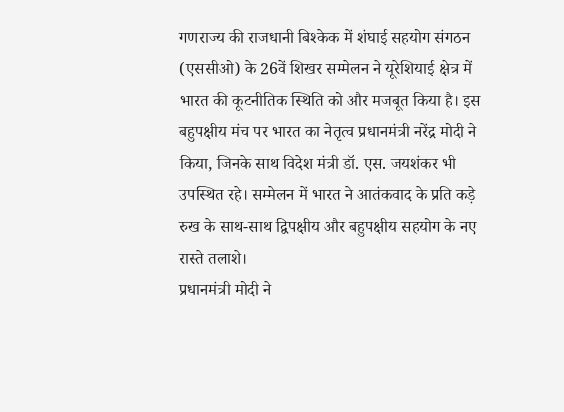गणराज्य की राजधानी बिश्केक में शंघाई सहयोग संगठन (एससीओ) के 26वें शिखर सम्मेलन ने यूरेशियाई क्षेत्र में भारत की कूटनीतिक स्थिति को और मजबूत किया है। इस बहुपक्षीय मंच पर भारत का नेतृत्व प्रधानमंत्री नरेंद्र मोदी ने किया, जिनके साथ विदेश मंत्री डॉ. एस. जयशंकर भी उपस्थित रहे। सम्मेलन में भारत ने आतंकवाद के प्रति कड़े रुख के साथ-साथ द्विपक्षीय और बहुपक्षीय सहयोग के नए रास्ते तलाशे।
प्रधानमंत्री मोदी ने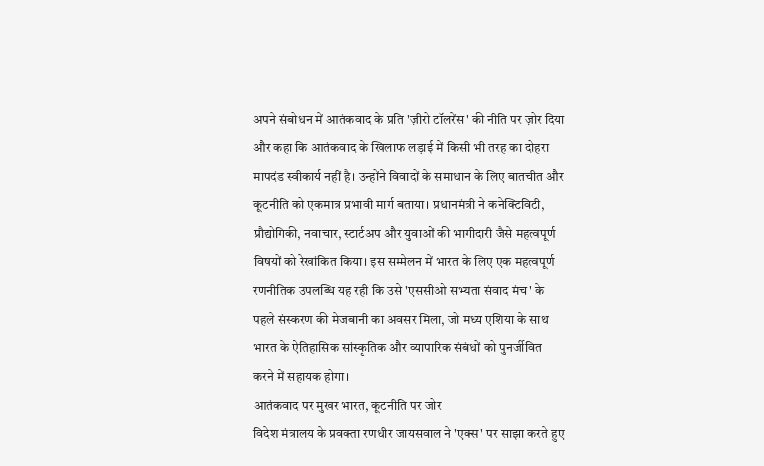अपने संबोधन में आतंकवाद के प्रति 'ज़ीरो टॉलरेंस' की नीति पर ज़ोर दिया और कहा कि आतंकवाद के खिलाफ लड़ाई में किसी भी तरह का दोहरा मापदंड स्वीकार्य नहीं है। उन्होंने विवादों के समाधान के लिए बातचीत और कूटनीति को एकमात्र प्रभावी मार्ग बताया। प्रधानमंत्री ने कनेक्टिविटी, प्रौद्योगिकी, नवाचार, स्टार्टअप और युवाओं की भागीदारी जैसे महत्वपूर्ण विषयों को रेखांकित किया। इस सम्मेलन में भारत के लिए एक महत्वपूर्ण रणनीतिक उपलब्धि यह रही कि उसे 'एससीओ सभ्यता संवाद मंच' के पहले संस्करण की मेजबानी का अवसर मिला, जो मध्य एशिया के साथ भारत के ऐतिहासिक सांस्कृतिक और व्यापारिक संबंधों को पुनर्जीवित करने में सहायक होगा।
आतंकवाद पर मुखर भारत, कूटनीति पर जोर
विदेश मंत्रालय के प्रवक्ता रणधीर जायसवाल ने 'एक्स' पर साझा करते हुए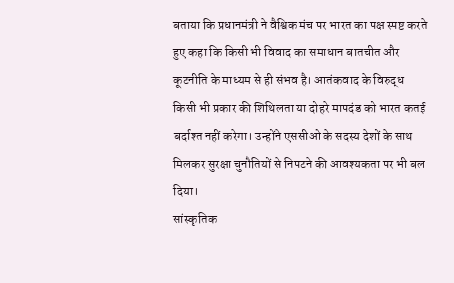बताया कि प्रधानमंत्री ने वैश्विक मंच पर भारत का पक्ष स्पष्ट करते हुए कहा कि किसी भी विवाद का समाधान बातचीत और कूटनीति के माध्यम से ही संभव है। आतंकवाद के विरुद्ध किसी भी प्रकार की शिथिलता या दोहरे मापदंड को भारत कतई बर्दाश्त नहीं करेगा। उन्होंने एससीओ के सदस्य देशों के साथ मिलकर सुरक्षा चुनौतियों से निपटने की आवश्यकता पर भी बल दिया।
सांस्कृतिक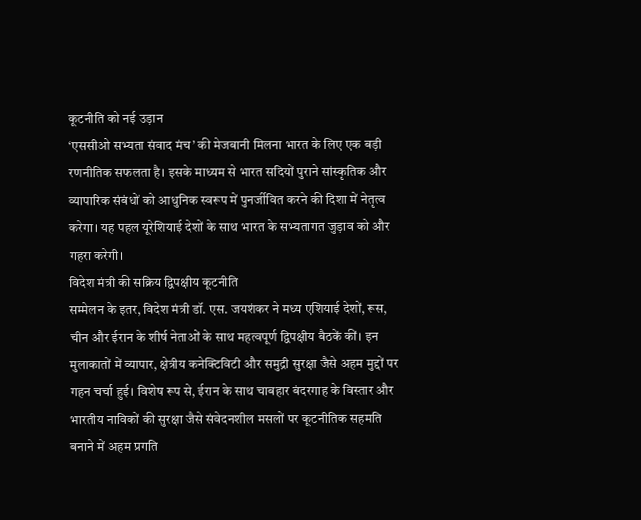कूटनीति को नई उड़ान
‘एससीओ सभ्यता संवाद मंच’ की मेजबानी मिलना भारत के लिए एक बड़ी रणनीतिक सफलता है। इसके माध्यम से भारत सदियों पुराने सांस्कृतिक और व्यापारिक संबंधों को आधुनिक स्वरूप में पुनर्जीवित करने की दिशा में नेतृत्व करेगा। यह पहल यूरेशियाई देशों के साथ भारत के सभ्यतागत जुड़ाव को और गहरा करेगी।
विदेश मंत्री की सक्रिय द्विपक्षीय कूटनीति
सम्मेलन के इतर, विदेश मंत्री डॉ. एस. जयशंकर ने मध्य एशियाई देशों, रूस, चीन और ईरान के शीर्ष नेताओं के साथ महत्वपूर्ण द्विपक्षीय बैठकें कीं। इन मुलाकातों में व्यापार, क्षेत्रीय कनेक्टिविटी और समुद्री सुरक्षा जैसे अहम मुद्दों पर गहन चर्चा हुई। विशेष रूप से, ईरान के साथ चाबहार बंदरगाह के विस्तार और भारतीय नाविकों की सुरक्षा जैसे संवेदनशील मसलों पर कूटनीतिक सहमति बनाने में अहम प्रगति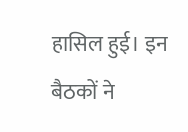हासिल हुई। इन बैठकों ने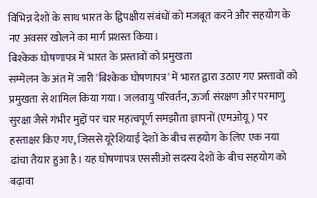विभिन्न देशों के साथ भारत के द्विपक्षीय संबंधों को मजबूत करने और सहयोग के नए अवसर खोलने का मार्ग प्रशस्त किया।
बिश्केक घोषणापत्र में भारत के प्रस्तावों को प्रमुखता
सम्मेलन के अंत में जारी 'बिश्केक घोषणापत्र' में भारत द्वारा उठाए गए प्रस्तावों को प्रमुखता से शामिल किया गया। जलवायु परिवर्तन, ऊर्जा संरक्षण और परमाणु सुरक्षा जैसे गंभीर मुद्दों पर चार महत्वपूर्ण समझौता ज्ञापनों (एमओयू) पर हस्ताक्षर किए गए, जिससे यूरेशियाई देशों के बीच सहयोग के लिए एक नया ढांचा तैयार हुआ है। यह घोषणापत्र एससीओ सदस्य देशों के बीच सहयोग को बढ़ावा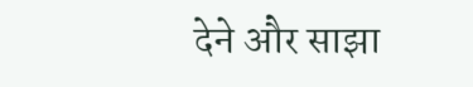देने और साझा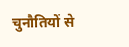चुनौतियों से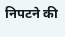निपटने की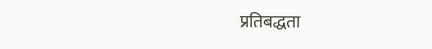प्रतिबद्धता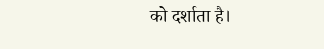को दर्शाता है।